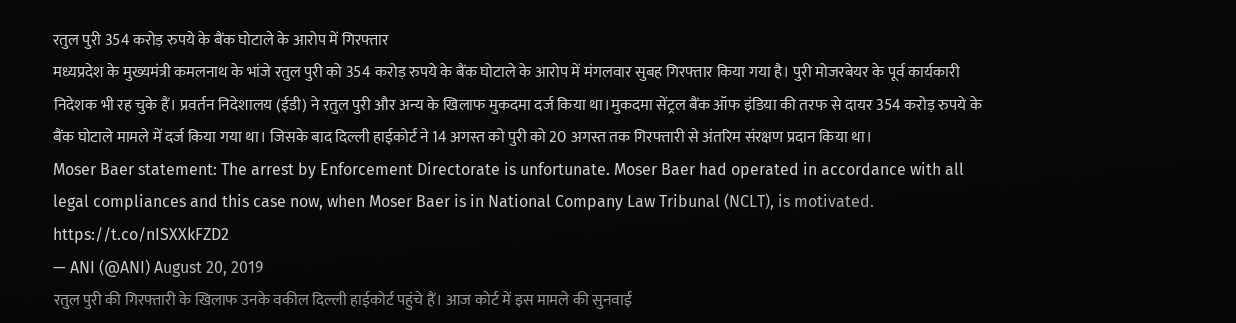रतुल पुरी 354 करोड़ रुपये के बैंक घोटाले के आरोप में गिरफ्तार
मध्यप्रदेश के मुख्यमंत्री कमलनाथ के भांजे रतुल पुरी को 354 करोड़ रुपये के बैंक घोटाले के आरोप में मंगलवार सुबह गिरफ्तार किया गया है। पुरी मोजरबेयर के पूर्व कार्यकारी निदेशक भी रह चुके हैं। प्रवर्तन निदेशालय (ईडी) ने रतुल पुरी और अन्य के खिलाफ मुकदमा दर्ज किया था।मुकदमा सेंट्रल बैंक ऑफ इंडिया की तरफ से दायर 354 करोड़ रुपये के बैंक घोटाले मामले में दर्ज किया गया था। जिसके बाद दिल्ली हाईकोर्ट ने 14 अगस्त को पुरी को 20 अगस्त तक गिरफ्तारी से अंतरिम संरक्षण प्रदान किया था।
Moser Baer statement: The arrest by Enforcement Directorate is unfortunate. Moser Baer had operated in accordance with all legal compliances and this case now, when Moser Baer is in National Company Law Tribunal (NCLT), is motivated. https://t.co/nISXXkFZD2
— ANI (@ANI) August 20, 2019
रतुल पुरी की गिरफ्तारी के खिलाफ उनके वकील दिल्ली हाईकोर्ट पहुंचे हैं। आज कोर्ट में इस मामले की सुनवाई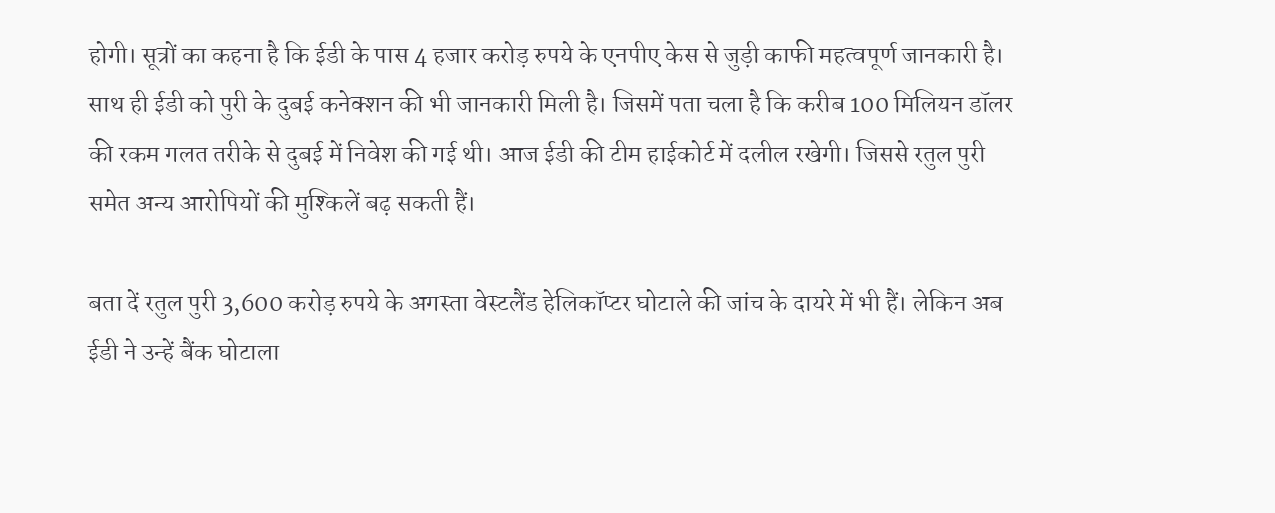होगी। सूत्रों का कहना है कि ईडी के पास 4 हजार करोड़ रुपये के एनपीए केस से जुड़ी काफी महत्वपूर्ण जानकारी है। साथ ही ईडी को पुरी के दुबई कनेक्शन की भी जानकारी मिली है। जिसमें पता चला है कि करीब 100 मिलियन डॉलर की रकम गलत तरीके से दुबई में निवेश की गई थी। आज ईडी की टीम हाईकोर्ट में दलील रखेगी। जिससे रतुल पुरी समेत अन्य आरोपियों की मुश्किलें बढ़ सकती हैं।

बता दें रतुल पुरी 3,600 करोड़ रुपये के अगस्ता वेस्टलैंड हेलिकॉप्टर घोटाले की जांच के दायरे में भी हैं। लेकिन अब ईडी ने उन्हें बैंक घोटाला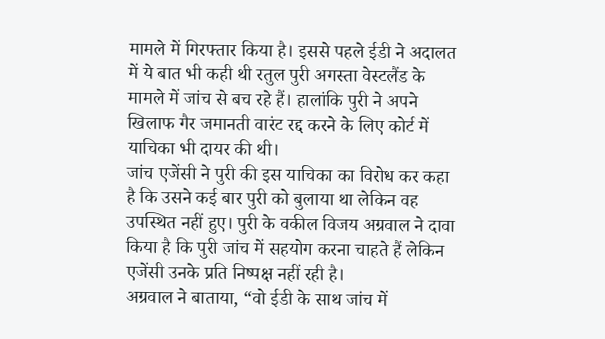मामले में गिरफ्तार किया है। इससे पहले ईडी ने अदालत में ये बात भी कही थी रतुल पुरी अगस्ता वेस्टलैंड के मामले में जांच से बच रहे हैं। हालांकि पुरी ने अपने खिलाफ गैर जमानती वारंट रद्द करने के लिए कोर्ट में याचिका भी दायर की थी।
जांच एजेंसी ने पुरी की इस याचिका का विरोध कर कहा है कि उसने कई बार पुरी को बुलाया था लेकिन वह उपस्थित नहीं हुए। पुरी के वकील विजय अग्रवाल ने दावा किया है कि पुरी जांच में सहयोग करना चाहते हैं लेकिन एजेंसी उनके प्रति निष्पक्ष नहीं रही है।
अग्रवाल ने बाताया, “वो ईडी के साथ जांच में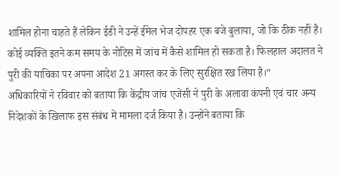शामिल होना चाहते हैं लेकिन ईडी ने उन्हें ईमेल भेज दोपहर एक बजे बुलाया, जो कि ठीक नहीं है। कोई व्यक्ति इतने कम समय के नोटिस में जांच में कैसे शामिल हो सकता है। फिलहाल अदालत ने पुरी की याचिका पर अपना आदेश 21 अगस्त कर के लिए सुरक्षित रख लिया है।”
अधिकारियों ने रविवार को बताया कि केंद्रीय जांच एजेंसी ने पुरी के अलावा कंपनी एवं चार अन्य निदेशकों के खिलाफ इस संबंध में मामला दर्ज किया है। उन्होंने बताया कि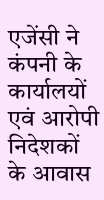एजेंसी ने कंपनी के कार्यालयों एवं आरोपी निदेशकों के आवास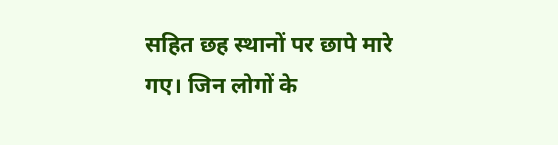सहित छह स्थानों पर छापे मारे गए। जिन लोगों के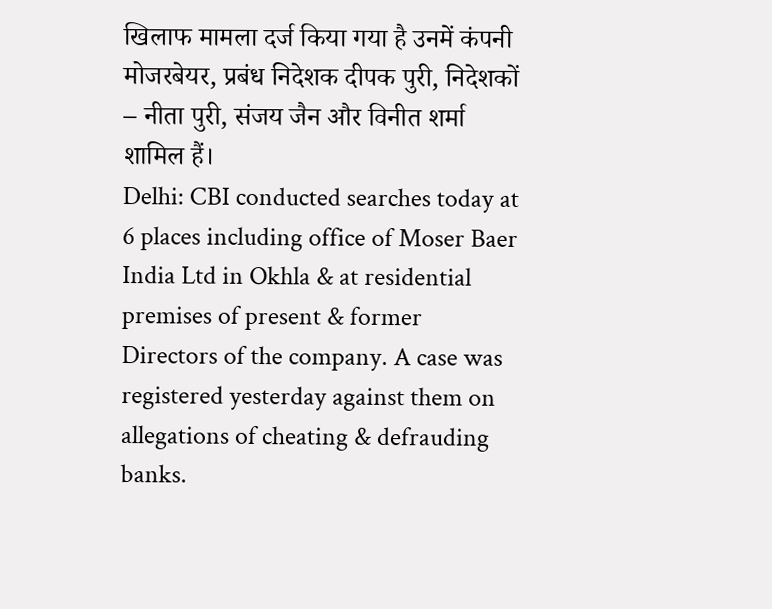खिलाफ मामला दर्ज किया गया है उनमें कंपनी मोजरबेयर, प्रबंध निदेशक दीपक पुरी, निदेशकों – नीता पुरी, संजय जैन और विनीत शर्मा शामिल हैं।
Delhi: CBI conducted searches today at 6 places including office of Moser Baer India Ltd in Okhla & at residential premises of present & former Directors of the company. A case was registered yesterday against them on allegations of cheating & defrauding banks.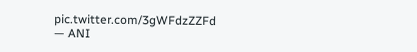pic.twitter.com/3gWFdzZZFd
— ANI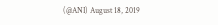(@ANI) August 18, 2019